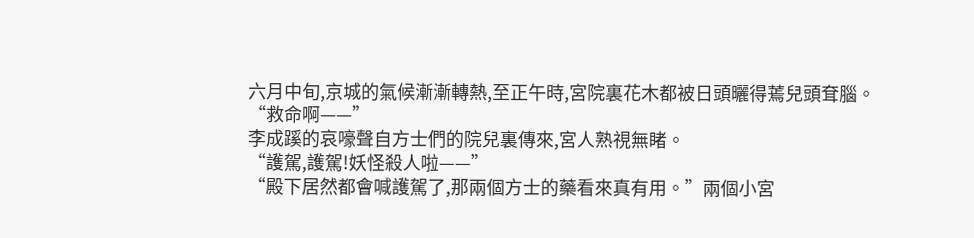六月中旬,京城的氣候漸漸轉熱,至正午時,宮院裏花木都被日頭曬得蔫兒頭耷腦。
“救命啊——”
李成蹊的哀嚎聲自方士們的院兒裏傳來,宮人熟視無睹。
“護駕,護駕!妖怪殺人啦——”
“殿下居然都會喊護駕了,那兩個方士的藥看來真有用。”兩個小宮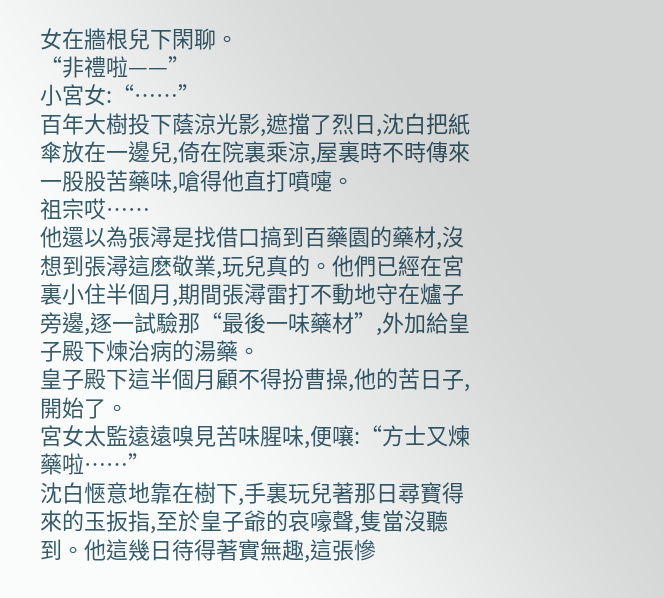女在牆根兒下閑聊。
“非禮啦——”
小宮女:“……”
百年大樹投下蔭涼光影,遮擋了烈日,沈白把紙傘放在一邊兒,倚在院裏乘涼,屋裏時不時傳來一股股苦藥味,嗆得他直打噴嚏。
祖宗哎……
他還以為張潯是找借口搞到百藥園的藥材,沒想到張潯這麽敬業,玩兒真的。他們已經在宮裏小住半個月,期間張潯雷打不動地守在爐子旁邊,逐一試驗那“最後一味藥材”,外加給皇子殿下煉治病的湯藥。
皇子殿下這半個月顧不得扮曹操,他的苦日子,開始了。
宮女太監遠遠嗅見苦味腥味,便嚷:“方士又煉藥啦……”
沈白愜意地靠在樹下,手裏玩兒著那日尋寶得來的玉扳指,至於皇子爺的哀嚎聲,隻當沒聽到。他這幾日待得著實無趣,這張慘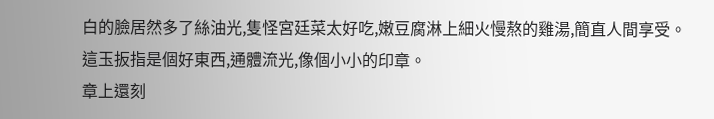白的臉居然多了絲油光,隻怪宮廷菜太好吃,嫩豆腐淋上細火慢熬的雞湯,簡直人間享受。
這玉扳指是個好東西,通體流光,像個小小的印章。
章上還刻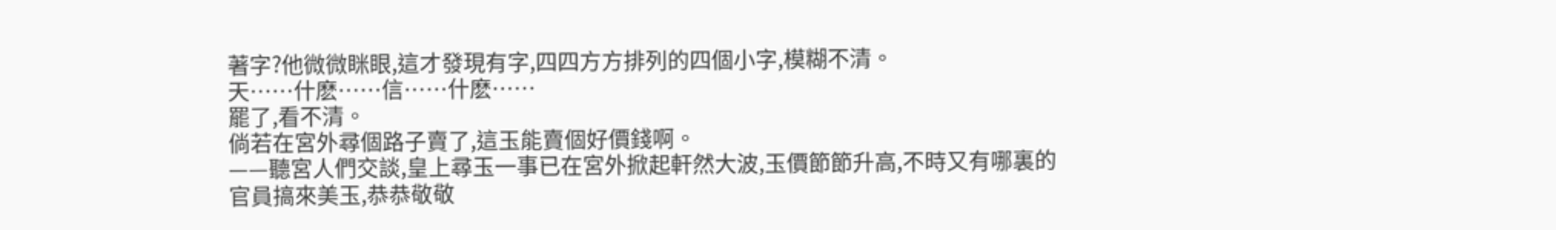著字?他微微眯眼,這才發現有字,四四方方排列的四個小字,模糊不清。
天……什麽……信……什麽……
罷了,看不清。
倘若在宮外尋個路子賣了,這玉能賣個好價錢啊。
——聽宮人們交談,皇上尋玉一事已在宮外掀起軒然大波,玉價節節升高,不時又有哪裏的官員搞來美玉,恭恭敬敬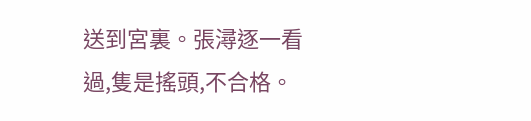送到宮裏。張潯逐一看過,隻是搖頭,不合格。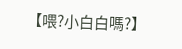【喂?小白白嗎?】